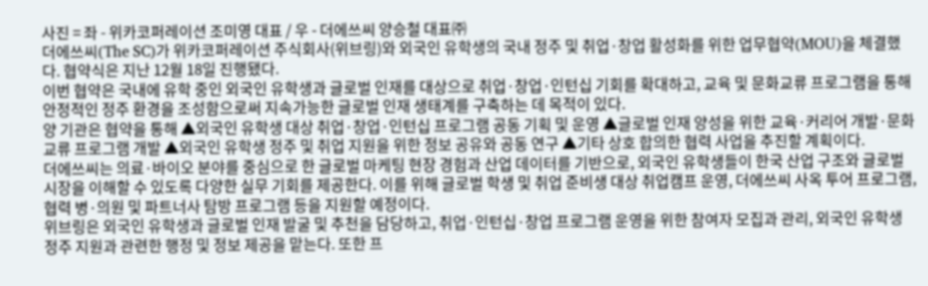사진 = 좌 - 위카코퍼레이션 조미영 대표 / 우 - 더에쓰씨 양승철 대표㈜
더에쓰씨(The SC)가 위카코퍼레이션 주식회사(위브링)와 외국인 유학생의 국내 정주 및 취업·창업 활성화를 위한 업무협약(MOU)을 체결했다. 협약식은 지난 12월 18일 진행됐다.
이번 협약은 국내에 유학 중인 외국인 유학생과 글로벌 인재를 대상으로 취업·창업·인턴십 기회를 확대하고, 교육 및 문화교류 프로그램을 통해 안정적인 정주 환경을 조성함으로써 지속가능한 글로벌 인재 생태계를 구축하는 데 목적이 있다.
양 기관은 협약을 통해 ▲외국인 유학생 대상 취업·창업·인턴십 프로그램 공동 기획 및 운영 ▲글로벌 인재 양성을 위한 교육·커리어 개발·문화교류 프로그램 개발 ▲외국인 유학생 정주 및 취업 지원을 위한 정보 공유와 공동 연구 ▲기타 상호 합의한 협력 사업을 추진할 계획이다.
더에쓰씨는 의료·바이오 분야를 중심으로 한 글로벌 마케팅 현장 경험과 산업 데이터를 기반으로, 외국인 유학생들이 한국 산업 구조와 글로벌 시장을 이해할 수 있도록 다양한 실무 기회를 제공한다. 이를 위해 글로벌 학생 및 취업 준비생 대상 취업캠프 운영, 더에쓰씨 사옥 투어 프로그램, 협력 병·의원 및 파트너사 탐방 프로그램 등을 지원할 예정이다.
위브링은 외국인 유학생과 글로벌 인재 발굴 및 추천을 담당하고, 취업·인턴십·창업 프로그램 운영을 위한 참여자 모집과 관리, 외국인 유학생 정주 지원과 관련한 행정 및 정보 제공을 맡는다. 또한 프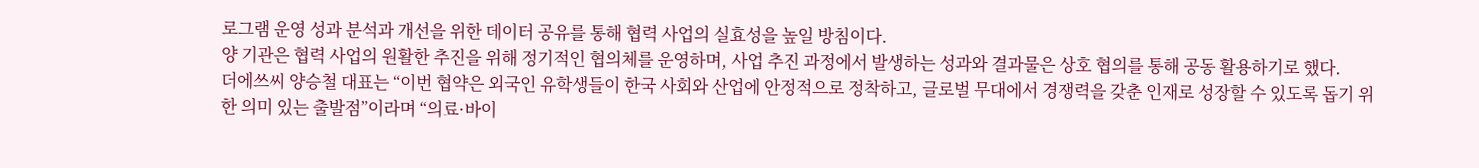로그램 운영 성과 분석과 개선을 위한 데이터 공유를 통해 협력 사업의 실효성을 높일 방침이다.
양 기관은 협력 사업의 원활한 추진을 위해 정기적인 협의체를 운영하며, 사업 추진 과정에서 발생하는 성과와 결과물은 상호 협의를 통해 공동 활용하기로 했다.
더에쓰씨 양승철 대표는 “이번 협약은 외국인 유학생들이 한국 사회와 산업에 안정적으로 정착하고, 글로벌 무대에서 경쟁력을 갖춘 인재로 성장할 수 있도록 돕기 위한 의미 있는 출발점”이라며 “의료·바이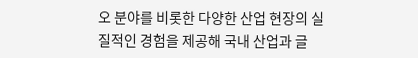오 분야를 비롯한 다양한 산업 현장의 실질적인 경험을 제공해 국내 산업과 글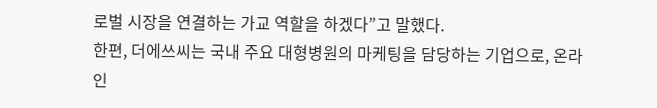로벌 시장을 연결하는 가교 역할을 하겠다”고 말했다.
한편, 더에쓰씨는 국내 주요 대형병원의 마케팅을 담당하는 기업으로, 온라인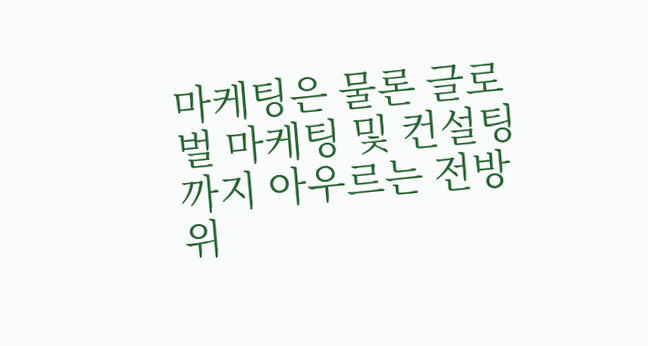마케팅은 물론 글로벌 마케팅 및 컨설팅까지 아우르는 전방위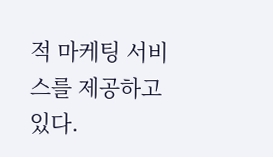적 마케팅 서비스를 제공하고 있다.